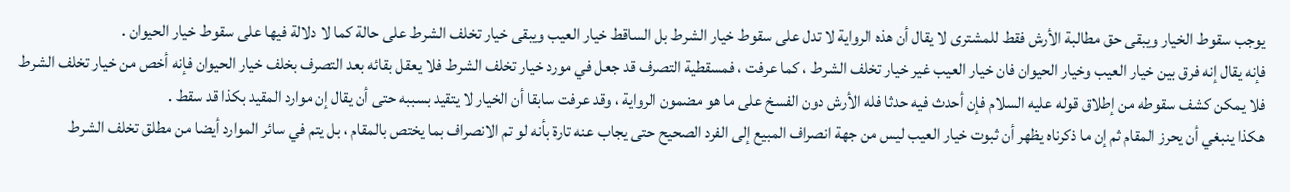يوجب سقوط الخيار ويبقى حق مطالبة الأرش فقط للمشترى لا يقال أن هذه الرواية لا تدل على سقوط خيار الشرط بل الساقط خيار العيب ويبقى خيار تخلف الشرط على حالة كما لا دلالة فيها على سقوط خيار الحيوان .
فإنه يقال إنه فرق بين خيار العيب وخيار الحيوان فان خيار العيب غير خيار تخلف الشرط ، كما عرفت ، فمسقطية التصرف قد جعل في مورد خيار تخلف الشرط فلا يعقل بقائه بعد التصرف بخلف خيار الحيوان فإنه أخص من خيار تخلف الشرط فلا يمكن كشف سقوطه من إطلاق قوله عليه السلام فإن أحدث فيه حدثا فله الأرش دون الفسخ على ما هو مضمون الرواية ، وقد عرفت سابقا أن الخيار لا يتقيد بسببه حتى أن يقال إن موارد المقيد بكذا قد سقط .
هكذا ينبغي أن يحرز المقام ثم إن ما ذكرناه يظهر أن ثبوت خيار العيب ليس من جهة انصراف المبيع إلى الفرد الصحيح حتى يجاب عنه تارة بأنه لو تم الانصراف بما يختص بالمقام ، بل يتم في سائر الموارد أيضا من مطلق تخلف الشرط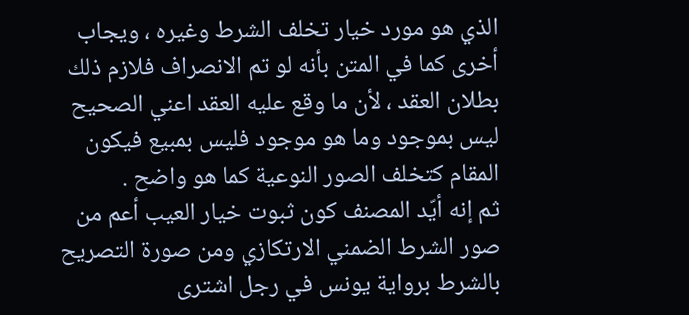الذي هو مورد خيار تخلف الشرط وغيره ، ويجاب أخرى كما في المتن بأنه لو تم الانصراف فلازم ذلك بطلان العقد ، لأن ما وقع عليه العقد اعني الصحيح ليس بموجود وما هو موجود فليس بمبيع فيكون المقام كتخلف الصور النوعية كما هو واضح .
ثم إنه أيّد المصنف كون ثبوت خيار العيب أعم من صور الشرط الضمني الارتكازي ومن صورة التصريح بالشرط برواية يونس في رجل اشترى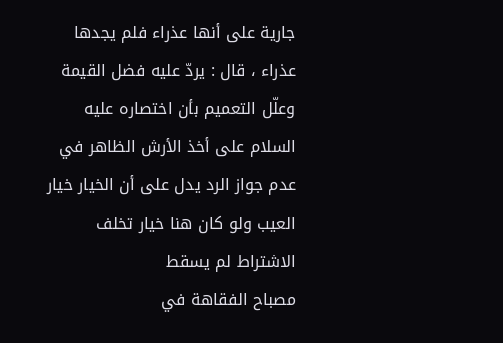جارية على أنها عذراء فلم يجدها عذراء ، قال : يردّ عليه فضل القيمة وعلّل التعميم بأن اختصاره عليه السلام على أخذ الأرش الظاهر في عدم جواز الرد يدل على أن الخيار خيار العيب ولو كان هنا خيار تخلف الاشتراط لم يسقط
مصباح الفقاهة في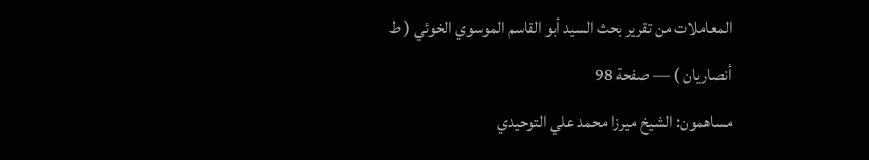المعاملات من تقرير بحث السيد أبو القاسم الموسوي الخوئي ( ط أنصاريان ) — صفحة 98
مساهمون: الشيخ ميرزا محمد علي التوحيدي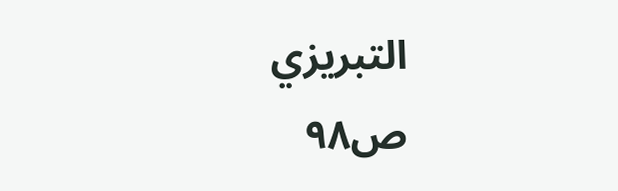التبريزي
ص٩٨